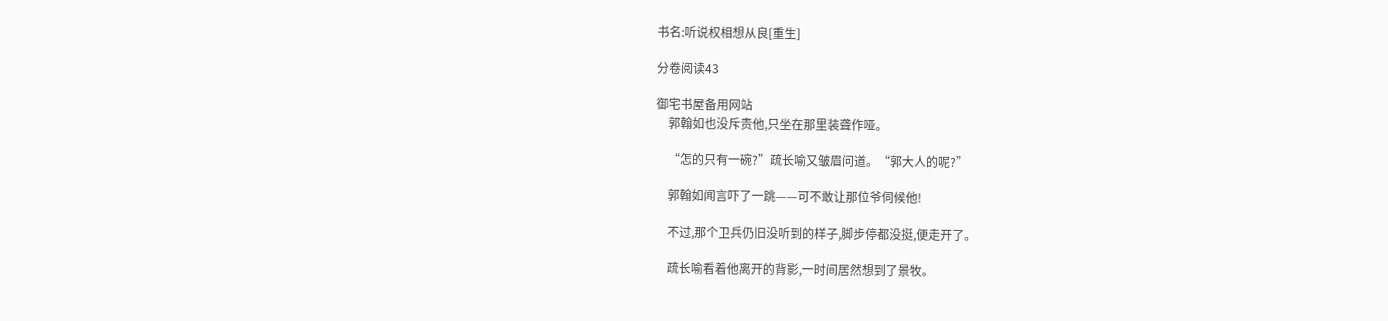书名:听说权相想从良[重生]

分卷阅读43

御宅书屋备用网站
    郭翰如也没斥责他,只坐在那里装聋作哑。

    “怎的只有一碗?”疏长喻又皱眉问道。“郭大人的呢?”

    郭翰如闻言吓了一跳——可不敢让那位爷伺候他!

    不过,那个卫兵仍旧没听到的样子,脚步停都没挺,便走开了。

    疏长喻看着他离开的背影,一时间居然想到了景牧。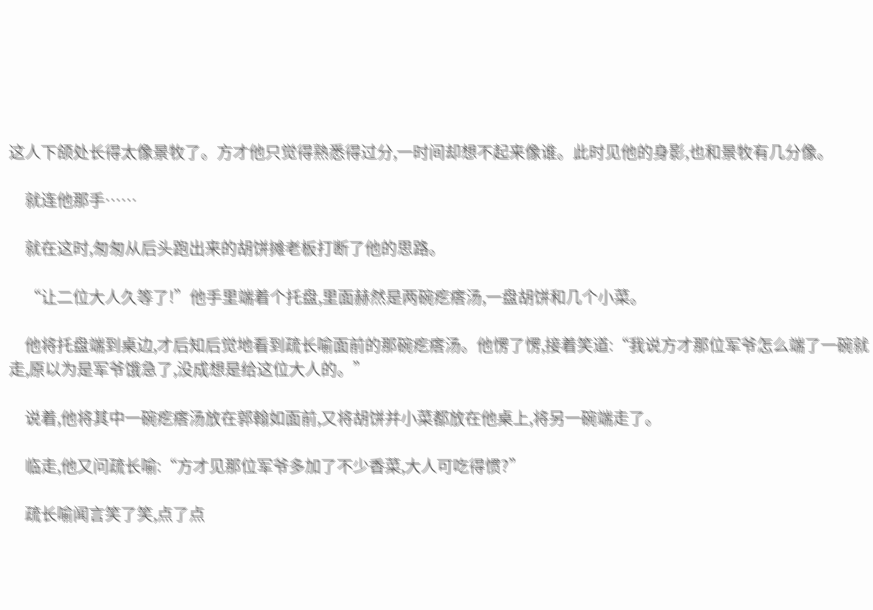这人下颌处长得太像景牧了。方才他只觉得熟悉得过分,一时间却想不起来像谁。此时见他的身影,也和景牧有几分像。

    就连他那手……

    就在这时,匆匆从后头跑出来的胡饼摊老板打断了他的思路。

    “让二位大人久等了!”他手里端着个托盘,里面赫然是两碗疙瘩汤,一盘胡饼和几个小菜。

    他将托盘端到桌边,才后知后觉地看到疏长喻面前的那碗疙瘩汤。他愣了愣,接着笑道:“我说方才那位军爷怎么端了一碗就走,原以为是军爷饿急了,没成想是给这位大人的。”

    说着,他将其中一碗疙瘩汤放在郭翰如面前,又将胡饼并小菜都放在他桌上,将另一碗端走了。

    临走,他又问疏长喻:“方才见那位军爷多加了不少香菜,大人可吃得惯?”

    疏长喻闻言笑了笑,点了点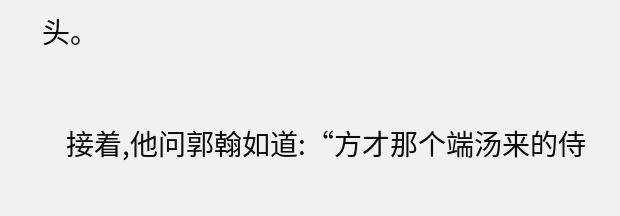头。

    接着,他问郭翰如道:“方才那个端汤来的侍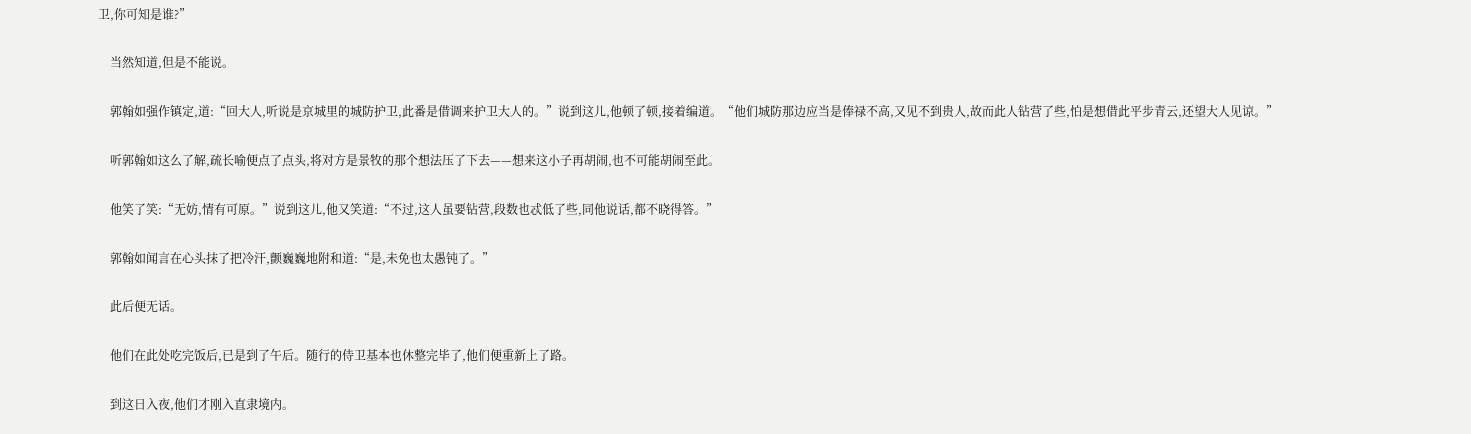卫,你可知是谁?”

    当然知道,但是不能说。

    郭翰如强作镇定,道:“回大人,听说是京城里的城防护卫,此番是借调来护卫大人的。”说到这儿,他顿了顿,接着编道。“他们城防那边应当是俸禄不高,又见不到贵人,故而此人钻营了些,怕是想借此平步青云,还望大人见谅。”

    听郭翰如这么了解,疏长喻便点了点头,将对方是景牧的那个想法压了下去——想来这小子再胡闹,也不可能胡闹至此。

    他笑了笑:“无妨,情有可原。”说到这儿,他又笑道:“不过,这人虽要钻营,段数也忒低了些,同他说话,都不晓得答。”

    郭翰如闻言在心头抹了把冷汗,颤巍巍地附和道:“是,未免也太愚钝了。”

    此后便无话。

    他们在此处吃完饭后,已是到了午后。随行的侍卫基本也休整完毕了,他们便重新上了路。

    到这日入夜,他们才刚入直隶境内。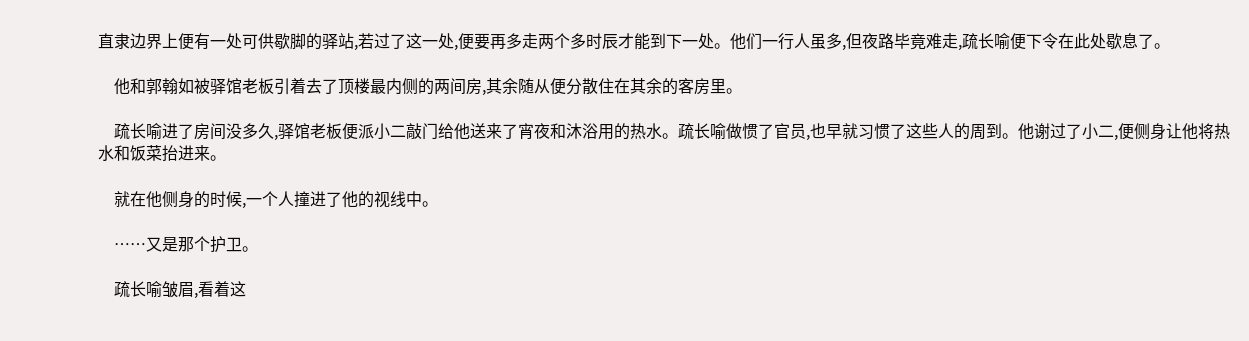直隶边界上便有一处可供歇脚的驿站,若过了这一处,便要再多走两个多时辰才能到下一处。他们一行人虽多,但夜路毕竟难走,疏长喻便下令在此处歇息了。

    他和郭翰如被驿馆老板引着去了顶楼最内侧的两间房,其余随从便分散住在其余的客房里。

    疏长喻进了房间没多久,驿馆老板便派小二敲门给他送来了宵夜和沐浴用的热水。疏长喻做惯了官员,也早就习惯了这些人的周到。他谢过了小二,便侧身让他将热水和饭菜抬进来。

    就在他侧身的时候,一个人撞进了他的视线中。

    ……又是那个护卫。

    疏长喻皱眉,看着这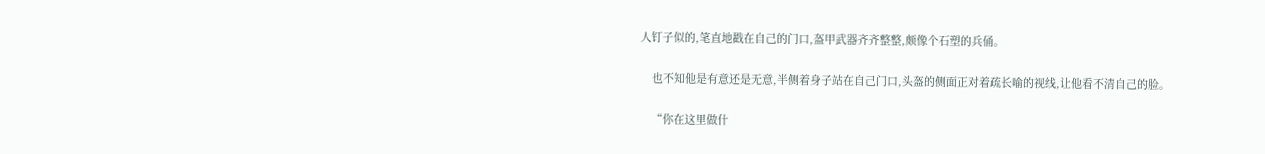人钉子似的,笔直地戳在自己的门口,盔甲武器齐齐整整,颇像个石塑的兵俑。

    也不知他是有意还是无意,半侧着身子站在自己门口,头盔的侧面正对着疏长喻的视线,让他看不清自己的脸。

    “你在这里做什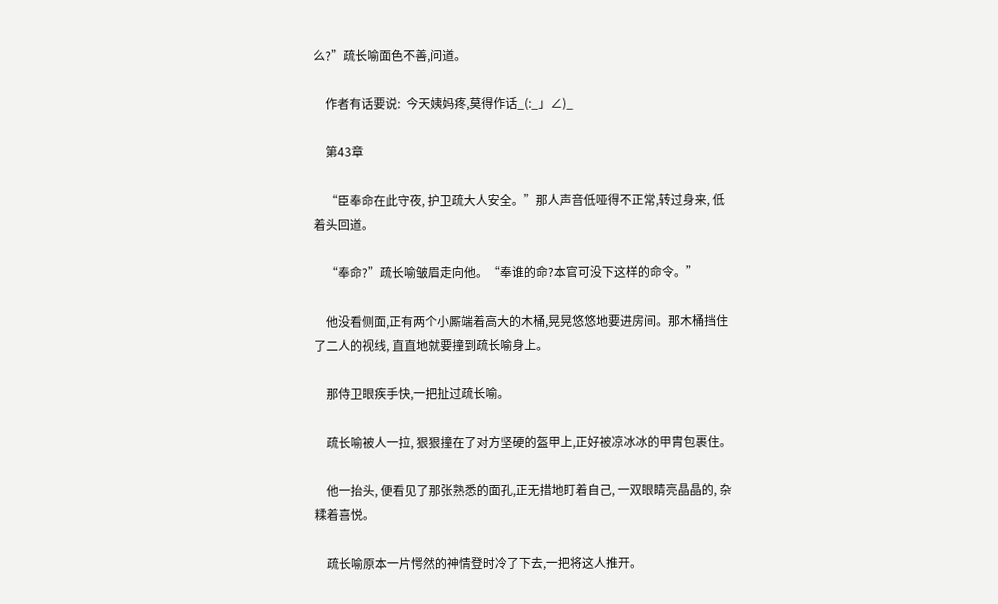么?”疏长喻面色不善,问道。

    作者有话要说:  今天姨妈疼,莫得作话_(:_」∠)_

    第43章

    “臣奉命在此守夜, 护卫疏大人安全。”那人声音低哑得不正常,转过身来, 低着头回道。

    “奉命?”疏长喻皱眉走向他。“奉谁的命?本官可没下这样的命令。”

    他没看侧面,正有两个小厮端着高大的木桶,晃晃悠悠地要进房间。那木桶挡住了二人的视线, 直直地就要撞到疏长喻身上。

    那侍卫眼疾手快,一把扯过疏长喻。

    疏长喻被人一拉, 狠狠撞在了对方坚硬的盔甲上,正好被凉冰冰的甲胄包裹住。

    他一抬头, 便看见了那张熟悉的面孔,正无措地盯着自己, 一双眼睛亮晶晶的, 杂糅着喜悦。

    疏长喻原本一片愕然的神情登时冷了下去,一把将这人推开。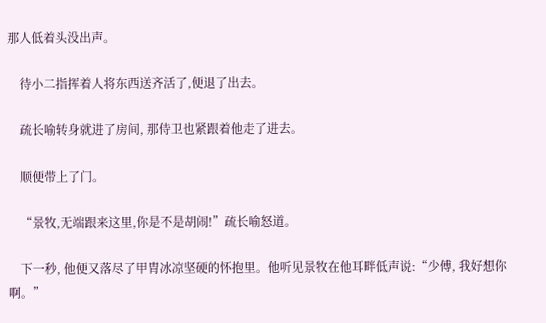那人低着头没出声。

    待小二指挥着人将东西送齐活了,便退了出去。

    疏长喻转身就进了房间, 那侍卫也紧跟着他走了进去。

    顺便带上了门。

    “景牧,无端跟来这里,你是不是胡闹!”疏长喻怒道。

    下一秒, 他便又落尽了甲胄冰凉坚硬的怀抱里。他听见景牧在他耳畔低声说:“少傅, 我好想你啊。”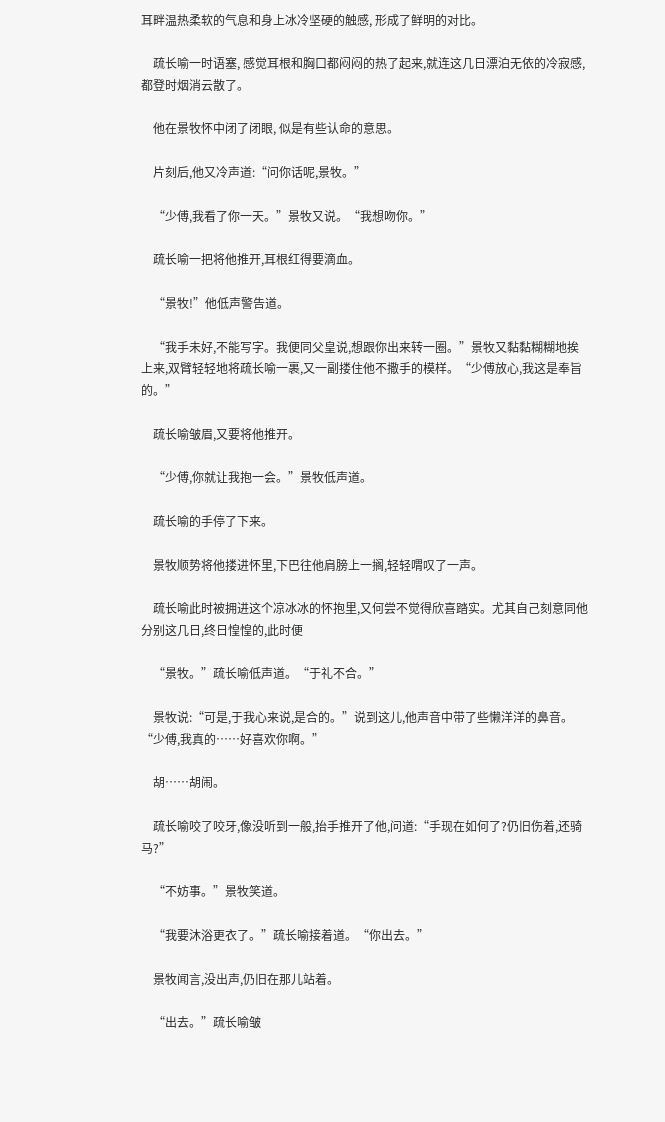耳畔温热柔软的气息和身上冰冷坚硬的触感, 形成了鲜明的对比。

    疏长喻一时语塞, 感觉耳根和胸口都闷闷的热了起来,就连这几日漂泊无依的冷寂感,都登时烟消云散了。

    他在景牧怀中闭了闭眼, 似是有些认命的意思。

    片刻后,他又冷声道:“问你话呢,景牧。”

    “少傅,我看了你一天。”景牧又说。“我想吻你。”

    疏长喻一把将他推开,耳根红得要滴血。

    “景牧!”他低声警告道。

    “我手未好,不能写字。我便同父皇说,想跟你出来转一圈。”景牧又黏黏糊糊地挨上来,双臂轻轻地将疏长喻一裹,又一副搂住他不撒手的模样。“少傅放心,我这是奉旨的。”

    疏长喻皱眉,又要将他推开。

    “少傅,你就让我抱一会。”景牧低声道。

    疏长喻的手停了下来。

    景牧顺势将他搂进怀里,下巴往他肩膀上一搁,轻轻喟叹了一声。

    疏长喻此时被拥进这个凉冰冰的怀抱里,又何尝不觉得欣喜踏实。尤其自己刻意同他分别这几日,终日惶惶的,此时便

    “景牧。”疏长喻低声道。“于礼不合。”

    景牧说:“可是,于我心来说,是合的。”说到这儿,他声音中带了些懒洋洋的鼻音。“少傅,我真的……好喜欢你啊。”

    胡……胡闹。

    疏长喻咬了咬牙,像没听到一般,抬手推开了他,问道:“手现在如何了?仍旧伤着,还骑马?”

    “不妨事。”景牧笑道。

    “我要沐浴更衣了。”疏长喻接着道。“你出去。”

    景牧闻言,没出声,仍旧在那儿站着。

    “出去。”疏长喻皱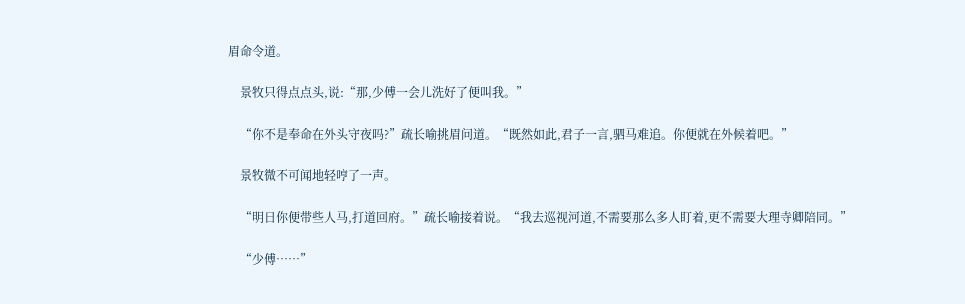眉命令道。

    景牧只得点点头,说:“那,少傅一会儿洗好了便叫我。”

    “你不是奉命在外头守夜吗?”疏长喻挑眉问道。“既然如此,君子一言,驷马难追。你便就在外候着吧。”

    景牧微不可闻地轻哼了一声。

    “明日你便带些人马,打道回府。”疏长喻接着说。“我去巡视河道,不需要那么多人盯着,更不需要大理寺卿陪同。”

    “少傅……”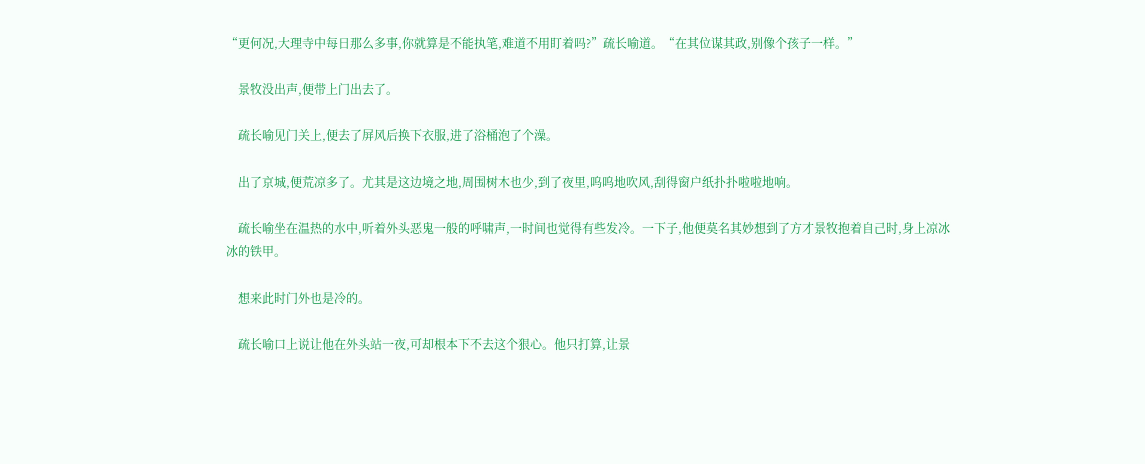“更何况,大理寺中每日那么多事,你就算是不能执笔,难道不用盯着吗?”疏长喻道。“在其位谋其政,别像个孩子一样。”

    景牧没出声,便带上门出去了。

    疏长喻见门关上,便去了屏风后换下衣服,进了浴桶泡了个澡。

    出了京城,便荒凉多了。尤其是这边境之地,周围树木也少,到了夜里,呜呜地吹风,刮得窗户纸扑扑啦啦地响。

    疏长喻坐在温热的水中,听着外头恶鬼一般的呼啸声,一时间也觉得有些发冷。一下子,他便莫名其妙想到了方才景牧抱着自己时,身上凉冰冰的铁甲。

    想来此时门外也是冷的。

    疏长喻口上说让他在外头站一夜,可却根本下不去这个狠心。他只打算,让景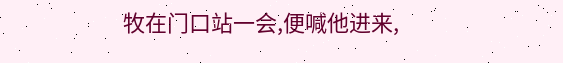牧在门口站一会,便喊他进来,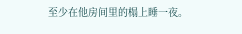至少在他房间里的榻上睡一夜。